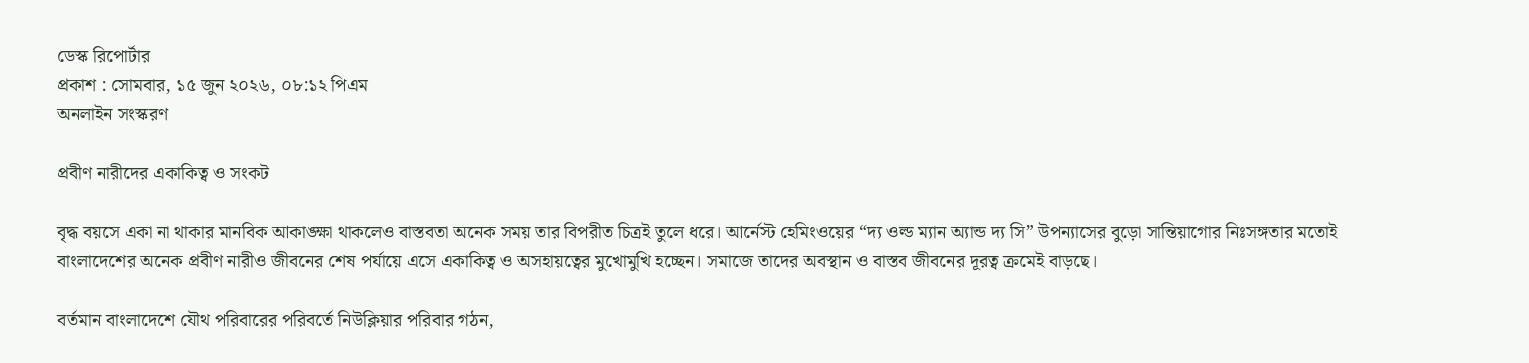ডেস্ক রিপোর্টার
প্রকাশ : সোমবার, ১৫ জুন ২০২৬, ০৮:১২ পিএম
অনলাইন সংস্করণ

প্রবীণ নারীদের একাকিত্ব ও সংকট

বৃদ্ধ বয়সে একা না থাকার মানবিক আকাঙ্ক্ষা থাকলেও বাস্তবতা অনেক সময় তার বিপরীত চিত্রই তুলে ধরে। আর্নেস্ট হেমিংওয়ের “দ্য ওল্ড ম্যান অ্যান্ড দ্য সি” উপন্যাসের বুড়ো সান্তিয়াগোর নিঃসঙ্গতার মতোই বাংলাদেশের অনেক প্রবীণ নারীও জীবনের শেষ পর্যায়ে এসে একাকিত্ব ও অসহায়ত্বের মুখোমুখি হচ্ছেন। সমাজে তাদের অবস্থান ও বাস্তব জীবনের দূরত্ব ক্রমেই বাড়ছে।

বর্তমান বাংলাদেশে যৌথ পরিবারের পরিবর্তে নিউক্লিয়ার পরিবার গঠন,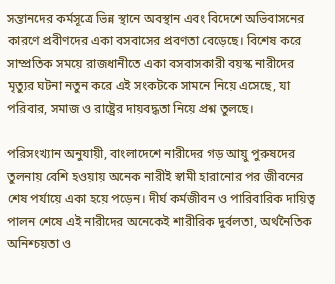সন্তানদের কর্মসূত্রে ভিন্ন স্থানে অবস্থান এবং বিদেশে অভিবাসনের কারণে প্রবীণদের একা বসবাসের প্রবণতা বেড়েছে। বিশেষ করে সাম্প্রতিক সময়ে রাজধানীতে একা বসবাসকারী বয়স্ক নারীদের মৃত্যুর ঘটনা নতুন করে এই সংকটকে সামনে নিয়ে এসেছে, যা পরিবার, সমাজ ও রাষ্ট্রের দায়বদ্ধতা নিয়ে প্রশ্ন তুলছে।

পরিসংখ্যান অনুযায়ী, বাংলাদেশে নারীদের গড় আয়ু পুরুষদের তুলনায় বেশি হওয়ায় অনেক নারীই স্বামী হারানোর পর জীবনের শেষ পর্যায়ে একা হয়ে পড়েন। দীর্ঘ কর্মজীবন ও পারিবারিক দায়িত্ব পালন শেষে এই নারীদের অনেকেই শারীরিক দুর্বলতা, অর্থনৈতিক অনিশ্চয়তা ও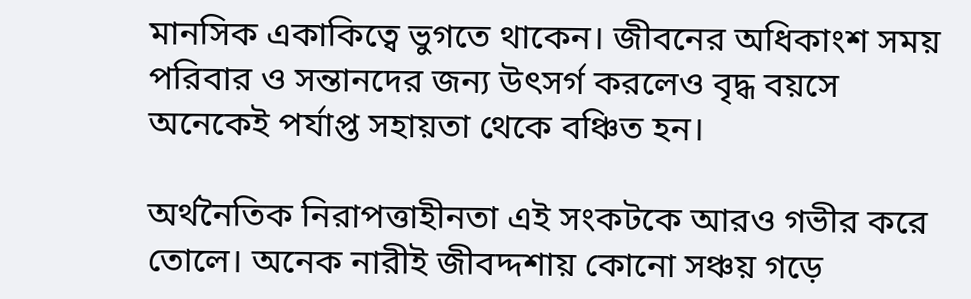মানসিক একাকিত্বে ভুগতে থাকেন। জীবনের অধিকাংশ সময় পরিবার ও সন্তানদের জন্য উৎসর্গ করলেও বৃদ্ধ বয়সে অনেকেই পর্যাপ্ত সহায়তা থেকে বঞ্চিত হন।

অর্থনৈতিক নিরাপত্তাহীনতা এই সংকটকে আরও গভীর করে তোলে। অনেক নারীই জীবদ্দশায় কোনো সঞ্চয় গড়ে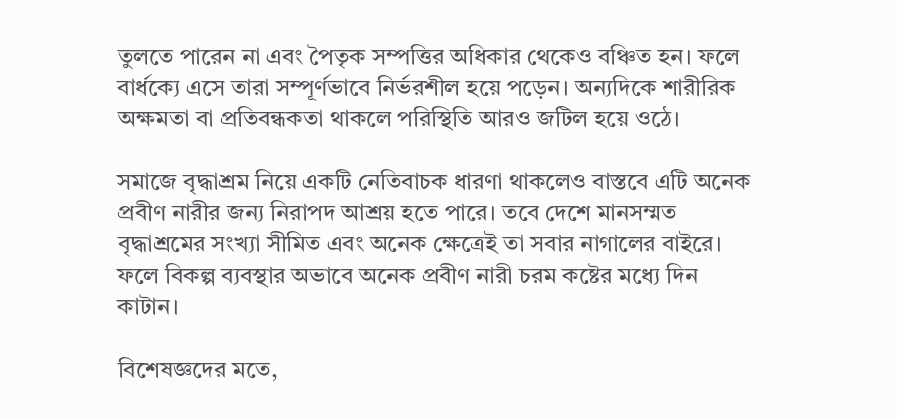তুলতে পারেন না এবং পৈতৃক সম্পত্তির অধিকার থেকেও বঞ্চিত হন। ফলে বার্ধক্যে এসে তারা সম্পূর্ণভাবে নির্ভরশীল হয়ে পড়েন। অন্যদিকে শারীরিক অক্ষমতা বা প্রতিবন্ধকতা থাকলে পরিস্থিতি আরও জটিল হয়ে ওঠে।

সমাজে বৃদ্ধাশ্রম নিয়ে একটি নেতিবাচক ধারণা থাকলেও বাস্তবে এটি অনেক প্রবীণ নারীর জন্য নিরাপদ আশ্রয় হতে পারে। তবে দেশে মানসম্মত বৃদ্ধাশ্রমের সংখ্যা সীমিত এবং অনেক ক্ষেত্রেই তা সবার নাগালের বাইরে। ফলে বিকল্প ব্যবস্থার অভাবে অনেক প্রবীণ নারী চরম কষ্টের মধ্যে দিন কাটান।

বিশেষজ্ঞদের মতে,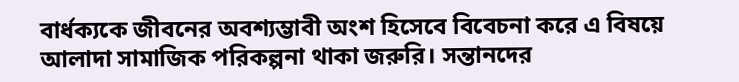বার্ধক্যকে জীবনের অবশ্যম্ভাবী অংশ হিসেবে বিবেচনা করে এ বিষয়ে আলাদা সামাজিক পরিকল্পনা থাকা জরুরি। সন্তানদের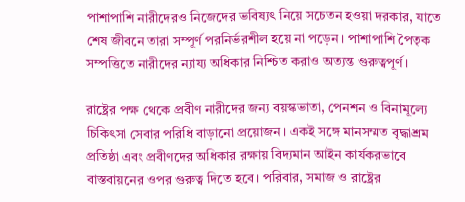পাশাপাশি নারীদেরও নিজেদের ভবিষ্যৎ নিয়ে সচেতন হওয়া দরকার, যাতে শেষ জীবনে তারা সম্পূর্ণ পরনির্ভরশীল হয়ে না পড়েন। পাশাপাশি পৈতৃক সম্পত্তিতে নারীদের ন্যায্য অধিকার নিশ্চিত করাও অত্যন্ত গুরুত্বপূর্ণ।

রাষ্ট্রের পক্ষ থেকে প্রবীণ নারীদের জন্য বয়স্কভাতা, পেনশন ও বিনামূল্যে চিকিৎসা সেবার পরিধি বাড়ানো প্রয়োজন। একই সঙ্গে মানসম্মত বৃদ্ধাশ্রম প্রতিষ্ঠা এবং প্রবীণদের অধিকার রক্ষায় বিদ্যমান আইন কার্যকরভাবে বাস্তবায়নের ওপর গুরুত্ব দিতে হবে। পরিবার, সমাজ ও রাষ্ট্রের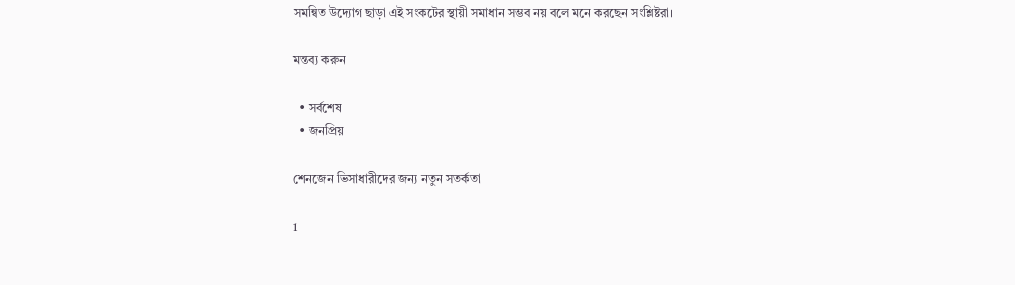সমন্বিত উদ্যোগ ছাড়া এই সংকটের স্থায়ী সমাধান সম্ভব নয় বলে মনে করছেন সংশ্লিষ্টরা।

মন্তব্য করুন

  • সর্বশেষ
  • জনপ্রিয়

শেনজেন ভিসাধারীদের জন্য নতুন সতর্কতা

1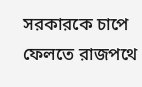সরকারকে চাপে ফেলতে রাজপথে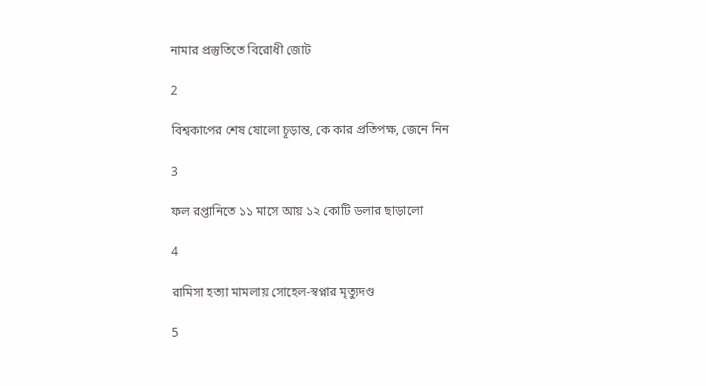নামার প্রস্তুতিতে বিরোধী জোট

2

বিশ্বকাপের শেষ ষোলো চূড়ান্ত, কে কার প্রতিপক্ষ, জেনে নিন

3

ফল রপ্তানিতে ১১ মাসে আয় ১২ কোটি ডলার ছাড়ালো

4

রামিসা হত্যা মামলায় সোহেল-স্বপ্নার মৃত্যুদণ্ড

5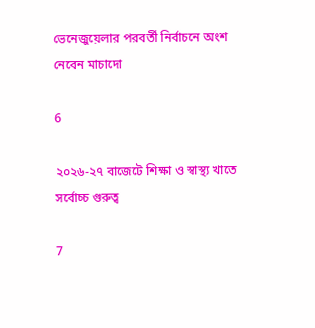ভেনেজুয়েলার পরবর্তী নির্বাচনে অংশ নেবেন মাচাদো

6

২০২৬-২৭ বাজেটে শিক্ষা ও স্বাস্থ্য খাতে সর্বোচ্চ গুরুত্ব

7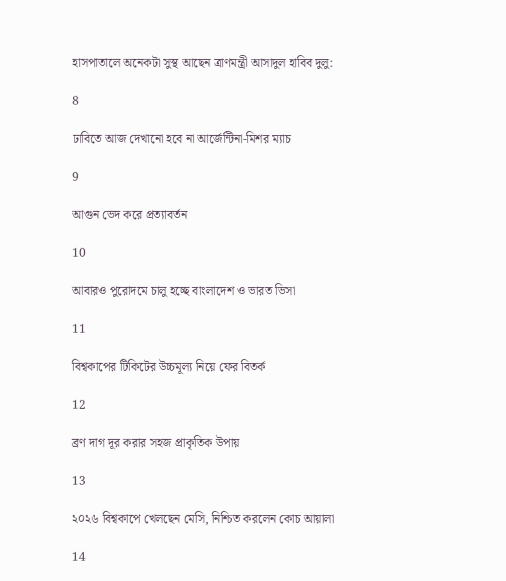হাসপাতালে অনেকটা সুস্থ আছেন ত্রাণমন্ত্রী আসাদুল হাবিব দুলু:

8

ঢাবিতে আজ দেখানো হবে না আর্জেন্টিনা-মিশর ম্যাচ

9

আগুন ভেদ করে প্রত্যাবর্তন

10

আবারও পুরোদমে চালু হচ্ছে বাংলাদেশ ও ভারত ভিসা

11

বিশ্বকাপের টিকিটের উচ্চমূল্য নিয়ে ফের বিতর্ক

12

ব্রণ দাগ দূর করার সহজ প্রাকৃতিক উপায়

13

২০২৬ বিশ্বকাপে খেলছেন মেসি, নিশ্চিত করলেন কোচ আয়ালা

14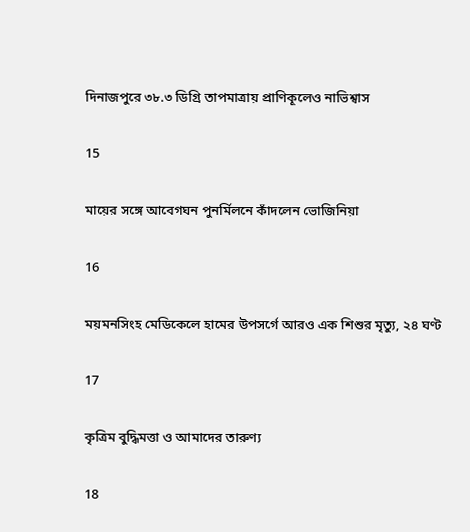দিনাজপুরে ৩৮.৩ ডিগ্রি তাপমাত্রায় প্রাণিকূলেও নাভিশ্বাস

15

মায়ের সঙ্গে আবেগঘন পুনর্মিলনে কাঁদলেন ভোজিনিয়া

16

ময়মনসিংহ মেডিকেলে হামের উপসর্গে আরও এক শিশুর মৃত্যু, ২৪ ঘণ্ট

17

কৃত্রিম বুদ্ধিমত্তা ও আমাদের তারুণ্য

18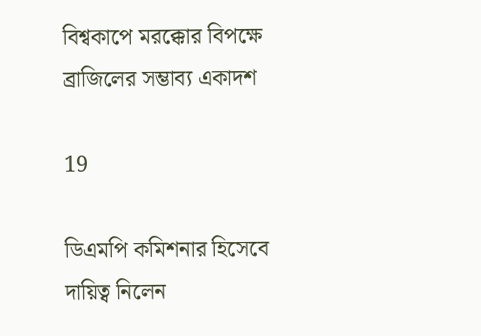বিশ্বকাপে মরক্কোর বিপক্ষে ব্রাজিলের সম্ভাব্য একাদশ

19

ডিএমপি কমিশনার হিসেবে দায়িত্ব নিলেন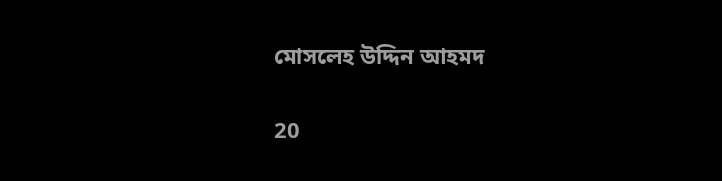মোসলেহ উদ্দিন আহমদ

20